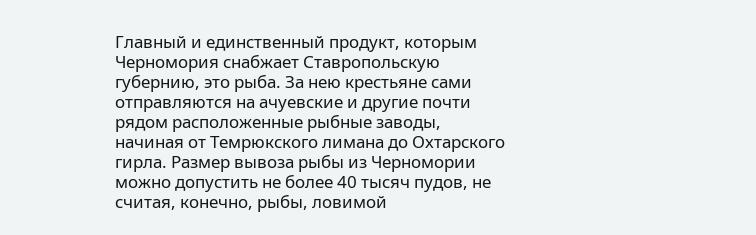Главный и единственный продукт, которым Черномория снабжает Ставропольскую губернию, это рыба. За нею крестьяне сами отправляются на ачуевские и другие почти рядом расположенные рыбные заводы, начиная от Темрюкского лимана до Охтарского гирла. Размер вывоза рыбы из Черномории можно допустить не более 40 тысяч пудов, не считая, конечно, рыбы, ловимой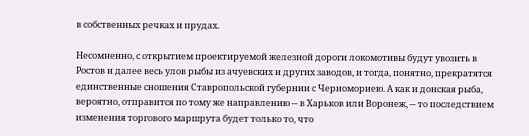в собственных речках и прудах.

Несомненно, с открытием проектируемой железной дороги локомотивы будут увозить в Ростов и далее весь улов рыбы из ачуевских и других заводов, и тогда, понятно, прекратятся единственные сношения Ставропольской губернии с Черномориею. А как и донская рыба, вероятно, отправится по тому же направлению -- в Харьков или Воронеж, -- то последствием изменения торгового маршрута будет только то, что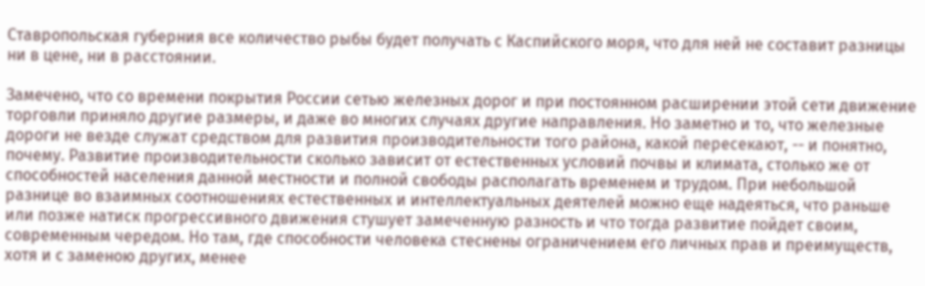Ставропольская губерния все количество рыбы будет получать с Каспийского моря, что для ней не составит разницы ни в цене, ни в расстоянии.

Замечено, что со времени покрытия России сетью железных дорог и при постоянном расширении этой сети движение торговли приняло другие размеры, и даже во многих случаях другие направления. Но заметно и то, что железные дороги не везде служат средством для развития производительности того района, какой пересекают, -- и понятно, почему. Развитие производительности сколько зависит от естественных условий почвы и климата, столько же от способностей населения данной местности и полной свободы располагать временем и трудом. При небольшой разнице во взаимных соотношениях естественных и интеллектуальных деятелей можно еще надеяться, что раньше или позже натиск прогрессивного движения стушует замеченную разность и что тогда развитие пойдет своим, современным чередом. Но там, где способности человека стеснены ограничением его личных прав и преимуществ, хотя и с заменою других, менее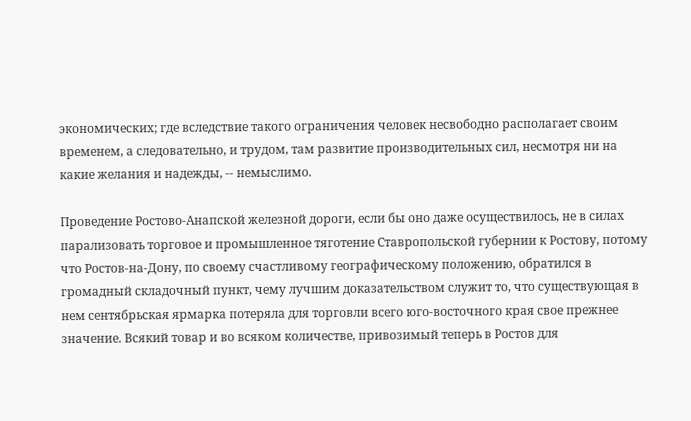экономических; где вследствие такого ограничения человек несвободно располагает своим временем, а следовательно, и трудом, там развитие производительных сил, несмотря ни на какие желания и надежды, -- немыслимо.

Проведение Ростово-Анапской железной дороги, если бы оно даже осуществилось, не в силах парализовать торговое и промышленное тяготение Ставропольской губернии к Ростову, потому что Ростов-на-Дону, по своему счастливому географическому положению, обратился в громадный складочный пункт, чему лучшим доказательством служит то, что существующая в нем сентябрьская ярмарка потеряла для торговли всего юго-восточного края свое прежнее значение. Всякий товар и во всяком количестве, привозимый теперь в Ростов для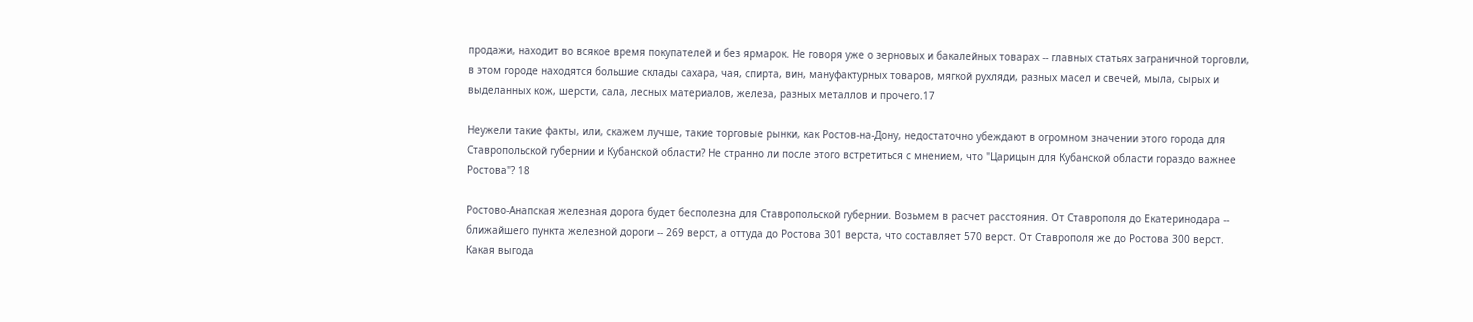продажи, находит во всякое время покупателей и без ярмарок. Не говоря уже о зерновых и бакалейных товарах -- главных статьях заграничной торговли, в этом городе находятся большие склады сахара, чая, спирта, вин, мануфактурных товаров, мягкой рухляди, разных масел и свечей, мыла, сырых и выделанных кож, шерсти, сала, лесных материалов, железа, разных металлов и прочего.17

Неужели такие факты, или, скажем лучше, такие торговые рынки, как Ростов-на-Дону, недостаточно убеждают в огромном значении этого города для Ставропольской губернии и Кубанской области? Не странно ли после этого встретиться с мнением, что "Царицын для Кубанской области гораздо важнее Ростова"? 18

Ростово-Анапская железная дорога будет бесполезна для Ставропольской губернии. Возьмем в расчет расстояния. От Ставрополя до Екатеринодара -- ближайшего пункта железной дороги -- 269 верст, а оттуда до Ростова 301 верста, что составляет 570 верст. От Ставрополя же до Ростова 300 верст. Какая выгода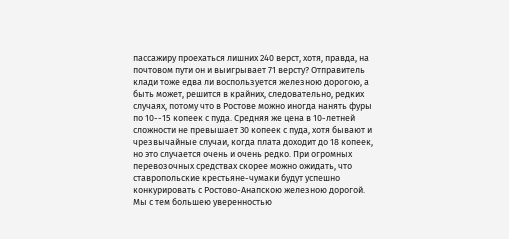пассажиру проехаться лишних 240 верст, хотя, правда, на почтовом пути он и выигрывает 71 версту? Отправитель клади тоже едва ли воспользуется железною дорогою, а быть может, решится в крайних, следовательно, редких случаях, потому что в Ростове можно иногда нанять фуры по 10--15 копеек с пуда. Средняя же цена в 10-летней сложности не превышает 30 копеек с пуда, хотя бывают и чрезвычайные случаи, когда плата доходит до 18 копеек, но это случается очень и очень редко. При огромных перевозочных средствах скорее можно ожидать, что ставропольские крестьяне-чумаки будут успешно конкурировать с Ростово-Анапскою железною дорогой. Мы с тем большею уверенностью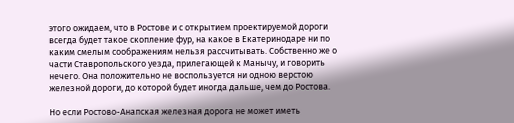этого ожидаем, что в Ростове и с открытием проектируемой дороги всегда будет такое скопление фур, на какое в Екатеринодаре ни по каким смелым соображениям нельзя рассчитывать. Собственно же о части Ставропольского уезда, прилегающей к Манычу, и говорить нечего. Она положительно не воспользуется ни одною верстою железной дороги, до которой будет иногда дальше, чем до Ростова.

Но если Ростово-Анапская железная дорога не может иметь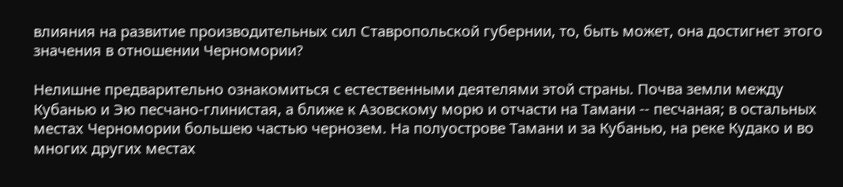влияния на развитие производительных сил Ставропольской губернии, то, быть может, она достигнет этого значения в отношении Черномории?

Нелишне предварительно ознакомиться с естественными деятелями этой страны. Почва земли между Кубанью и Эю песчано-глинистая, а ближе к Азовскому морю и отчасти на Тамани -- песчаная; в остальных местах Черномории большею частью чернозем. На полуострове Тамани и за Кубанью, на реке Кудако и во многих других местах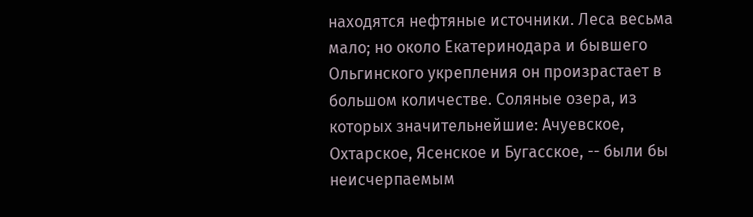находятся нефтяные источники. Леса весьма мало; но около Екатеринодара и бывшего Ольгинского укрепления он произрастает в большом количестве. Соляные озера, из которых значительнейшие: Ачуевское, Охтарское, Ясенское и Бугасское, -- были бы неисчерпаемым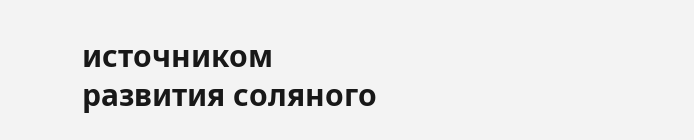источником развития соляного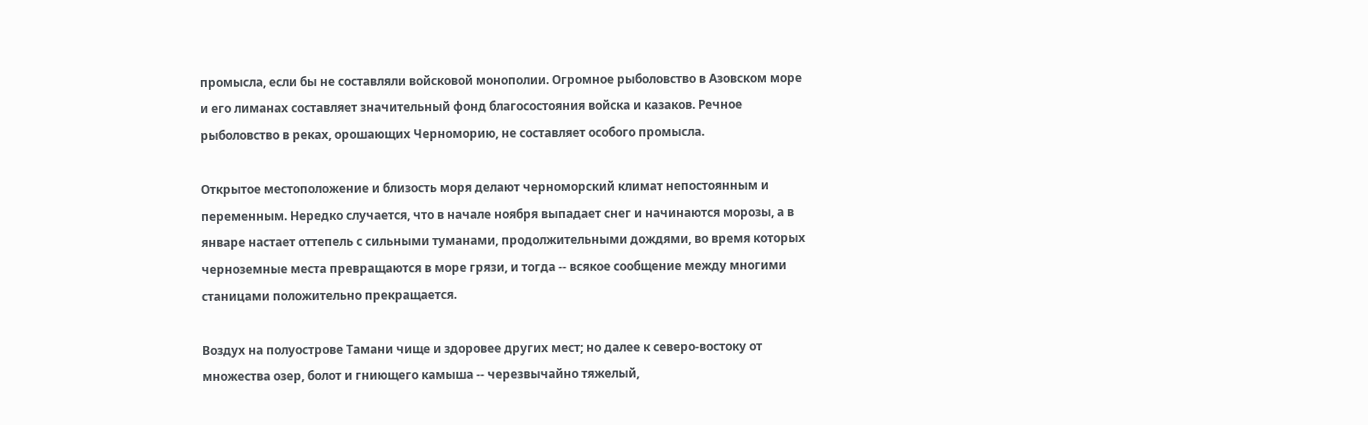промысла, если бы не составляли войсковой монополии. Огромное рыболовство в Азовском море и его лиманах составляет значительный фонд благосостояния войска и казаков. Речное рыболовство в реках, орошающих Черноморию, не составляет особого промысла.

Открытое местоположение и близость моря делают черноморский климат непостоянным и переменным. Нередко случается, что в начале ноября выпадает снег и начинаются морозы, а в январе настает оттепель с сильными туманами, продолжительными дождями, во время которых черноземные места превращаются в море грязи, и тогда -- всякое сообщение между многими станицами положительно прекращается.

Воздух на полуострове Тамани чище и здоровее других мест; но далее к северо-востоку от множества озер, болот и гниющего камыша -- черезвычайно тяжелый,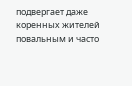подвергает даже коренных жителей повальным и часто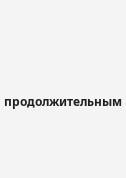продолжительным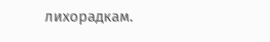лихорадкам.